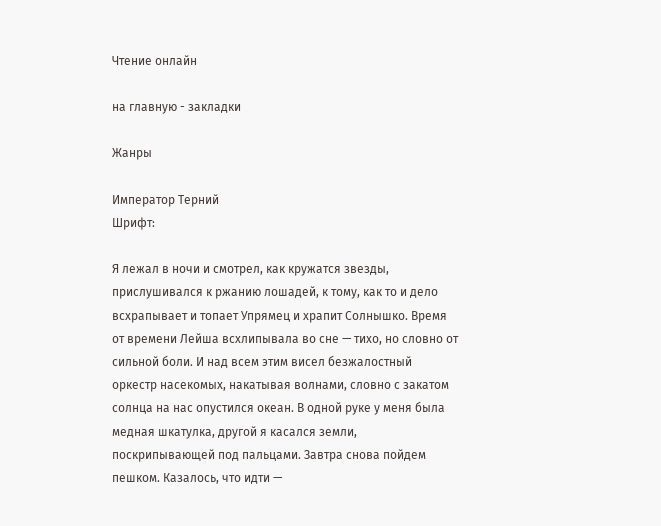Чтение онлайн

на главную - закладки

Жанры

Император Терний
Шрифт:

Я лежал в ночи и смотрел, как кружатся звезды, прислушивался к ржанию лошадей, к тому, как то и дело всхрапывает и топает Упрямец и храпит Солнышко. Время от времени Лейша всхлипывала во сне — тихо, но словно от сильной боли. И над всем этим висел безжалостный оркестр насекомых, накатывая волнами, словно с закатом солнца на нас опустился океан. В одной руке у меня была медная шкатулка, другой я касался земли, поскрипывающей под пальцами. Завтра снова пойдем пешком. Казалось, что идти —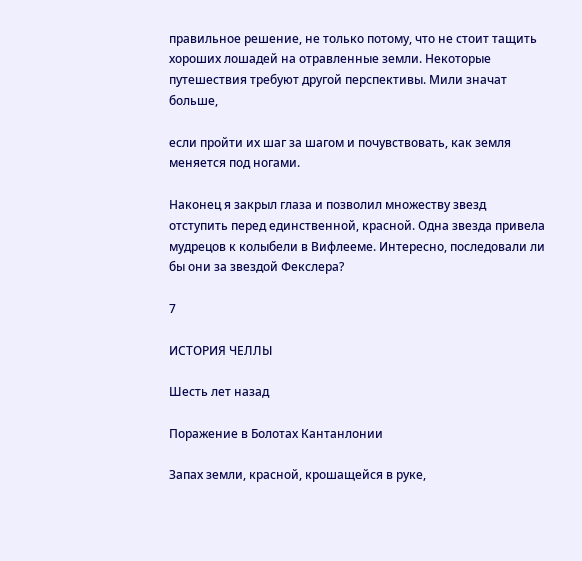правильное решение, не только потому, что не стоит тащить хороших лошадей на отравленные земли. Некоторые путешествия требуют другой перспективы. Мили значат больше,

если пройти их шаг за шагом и почувствовать, как земля меняется под ногами.

Наконец я закрыл глаза и позволил множеству звезд отступить перед единственной, красной. Одна звезда привела мудрецов к колыбели в Вифлееме. Интересно, последовали ли бы они за звездой Фекслера?

7

ИСТОРИЯ ЧЕЛЛЫ

Шесть лет назад

Поражение в Болотах Кантанлонии

Запах земли, красной, крошащейся в руке,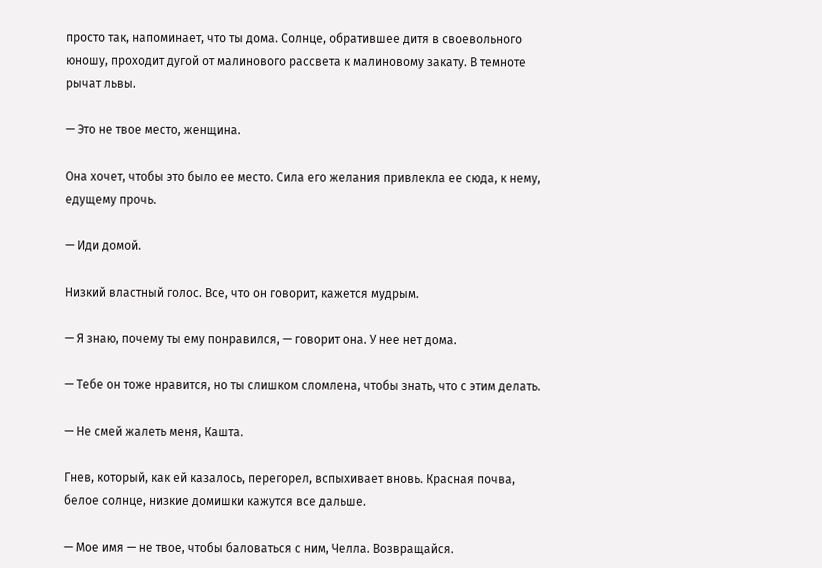просто так, напоминает, что ты дома. Солнце, обратившее дитя в своевольного юношу, проходит дугой от малинового рассвета к малиновому закату. В темноте рычат львы.

— Это не твое место, женщина.

Она хочет, чтобы это было ее место. Сила его желания привлекла ее сюда, к нему, едущему прочь.

— Иди домой.

Низкий властный голос. Все, что он говорит, кажется мудрым.

— Я знаю, почему ты ему понравился, — говорит она. У нее нет дома.

— Тебе он тоже нравится, но ты слишком сломлена, чтобы знать, что с этим делать.

— Не смей жалеть меня, Кашта.

Гнев, который, как ей казалось, перегорел, вспыхивает вновь. Красная почва, белое солнце, низкие домишки кажутся все дальше.

— Мое имя — не твое, чтобы баловаться с ним, Челла. Возвращайся.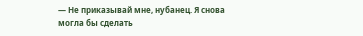— Не приказывай мне, нубанец. Я снова могла бы сделать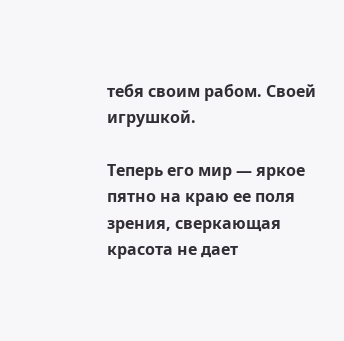тебя своим рабом. Своей игрушкой.

Теперь его мир — яркое пятно на краю ее поля зрения, сверкающая красота не дает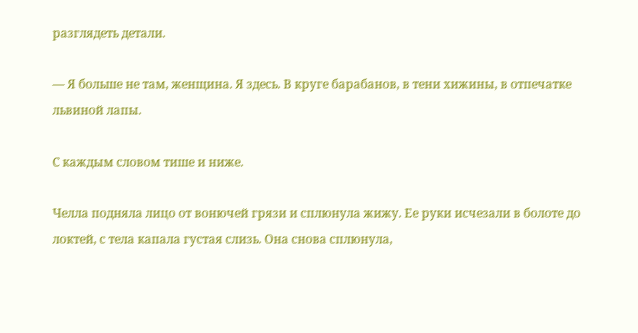разглядеть детали.

— Я больше не там, женщина. Я здесь. В круге барабанов, в тени хижины, в отпечатке львиной лапы.

С каждым словом тише и ниже.

Челла подняла лицо от вонючей грязи и сплюнула жижу. Ее руки исчезали в болоте до локтей, с тела капала густая слизь. Она снова сплюнула,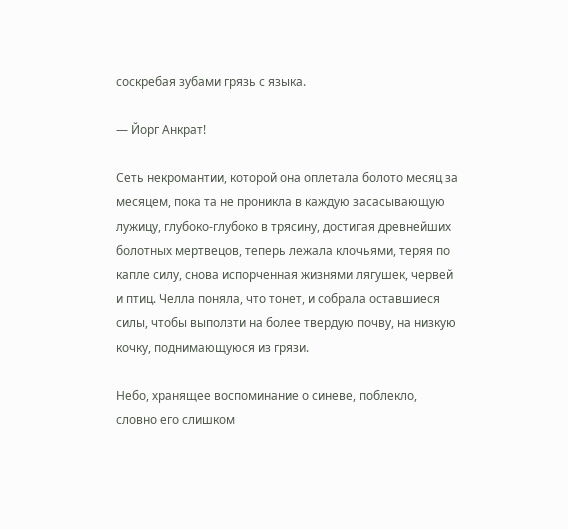соскребая зубами грязь с языка.

— Йорг Анкрат!

Сеть некромантии, которой она оплетала болото месяц за месяцем, пока та не проникла в каждую засасывающую лужицу, глубоко-глубоко в трясину, достигая древнейших болотных мертвецов, теперь лежала клочьями, теряя по капле силу, снова испорченная жизнями лягушек, червей и птиц. Челла поняла, что тонет, и собрала оставшиеся силы, чтобы выползти на более твердую почву, на низкую кочку, поднимающуюся из грязи.

Небо, хранящее воспоминание о синеве, поблекло, словно его слишком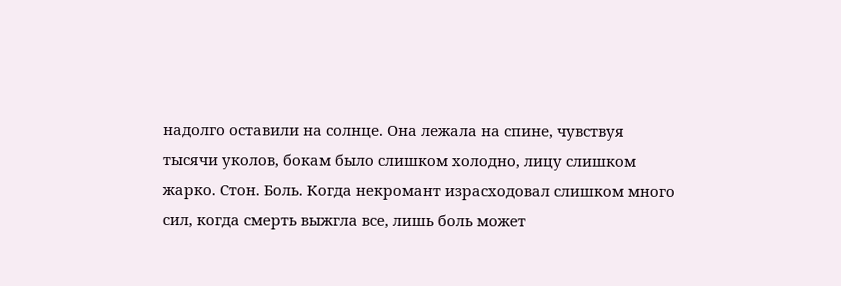надолго оставили на солнце. Она лежала на спине, чувствуя тысячи уколов, бокам было слишком холодно, лицу слишком жарко. Стон. Боль. Когда некромант израсходовал слишком много сил, когда смерть выжгла все, лишь боль может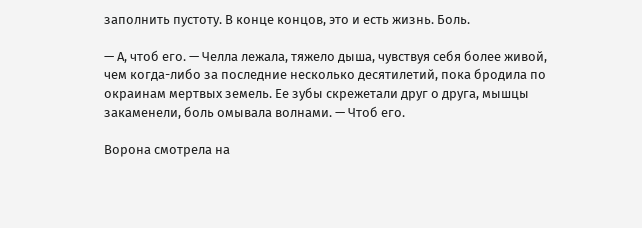заполнить пустоту. В конце концов, это и есть жизнь. Боль.

— А, чтоб его. — Челла лежала, тяжело дыша, чувствуя себя более живой, чем когда-либо за последние несколько десятилетий, пока бродила по окраинам мертвых земель. Ее зубы скрежетали друг о друга, мышцы закаменели, боль омывала волнами. — Чтоб его.

Ворона смотрела на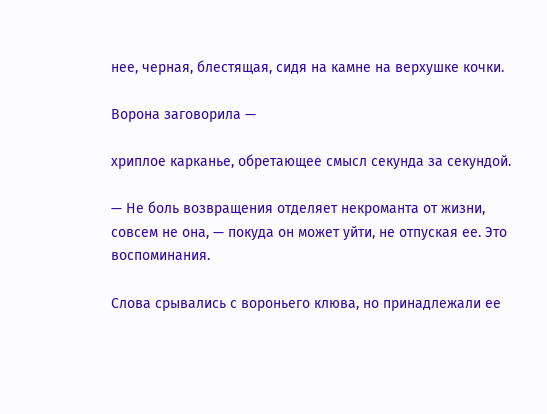нее, черная, блестящая, сидя на камне на верхушке кочки.

Ворона заговорила —

хриплое карканье, обретающее смысл секунда за секундой.

— Не боль возвращения отделяет некроманта от жизни, совсем не она, — покуда он может уйти, не отпуская ее. Это воспоминания.

Слова срывались с вороньего клюва, но принадлежали ее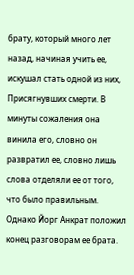брату, который много лет назад, начиная учить ее, искушал стать одной из них, Присягнувших смерти. В минуты сожаления она винила его, словно он развратил ее, словно лишь слова отделяли ее от того, что было правильным. Однако Йорг Анкрат положил конец разговорам ее брата.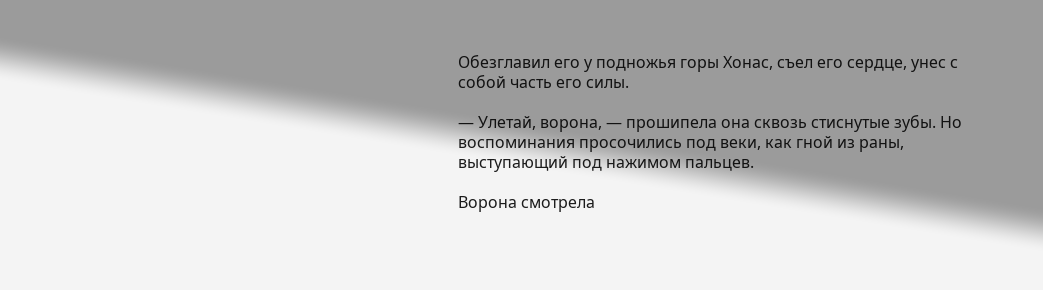Обезглавил его у подножья горы Хонас, съел его сердце, унес с собой часть его силы.

— Улетай, ворона, — прошипела она сквозь стиснутые зубы. Но воспоминания просочились под веки, как гной из раны, выступающий под нажимом пальцев.

Ворона смотрела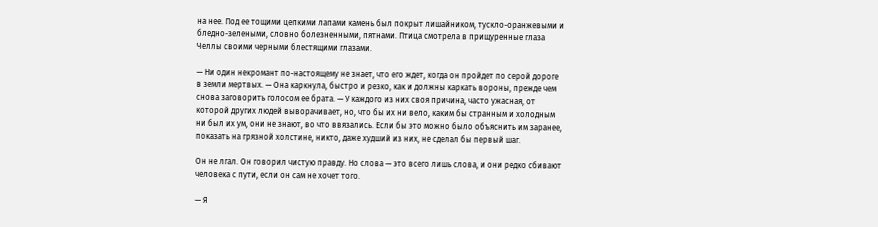на нее. Под ее тощими цепкими лапами камень был покрыт лишайником, тускло-оранжевыми и бледно-зелеными, словно болезненными, пятнами. Птица смотрела в прищуренные глаза Челлы своими черными блестящими глазами.

— Ни один некромант по-настоящему не знает, что его ждет, когда он пройдет по серой дороге в земли мертвых. — Она каркнула, быстро и резко, как и должны каркать вороны, прежде чем снова заговорить голосом ее брата. — У каждого из них своя причина, часто ужасная, от которой других людей выворачивает, но, что бы их ни вело, каким бы странным и холодным ни был их ум, они не знают, во что ввязались. Если бы это можно было объяснить им заранее, показать на грязной холстине, никто, даже худший из них, не сделал бы первый шаг.

Он не лгал. Он говорил чистую правду. Но слова — это всего лишь слова, и они редко сбивают человека с пути, если он сам не хочет того.

— Я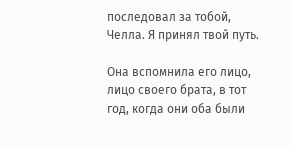последовал за тобой, Челла. Я принял твой путь.

Она вспомнила его лицо, лицо своего брата, в тот год, когда они оба были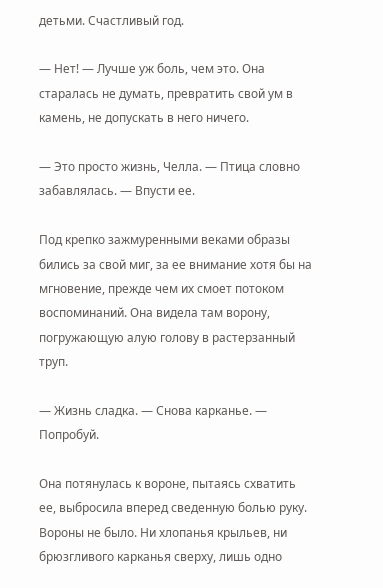детьми. Счастливый год.

— Нет! — Лучше уж боль, чем это. Она старалась не думать, превратить свой ум в камень, не допускать в него ничего.

— Это просто жизнь, Челла. — Птица словно забавлялась. — Впусти ее.

Под крепко зажмуренными веками образы бились за свой миг, за ее внимание хотя бы на мгновение, прежде чем их смоет потоком воспоминаний. Она видела там ворону, погружающую алую голову в растерзанный труп.

— Жизнь сладка. — Снова карканье. — Попробуй.

Она потянулась к вороне, пытаясь схватить ее, выбросила вперед сведенную болью руку. Вороны не было. Ни хлопанья крыльев, ни брюзгливого карканья сверху, лишь одно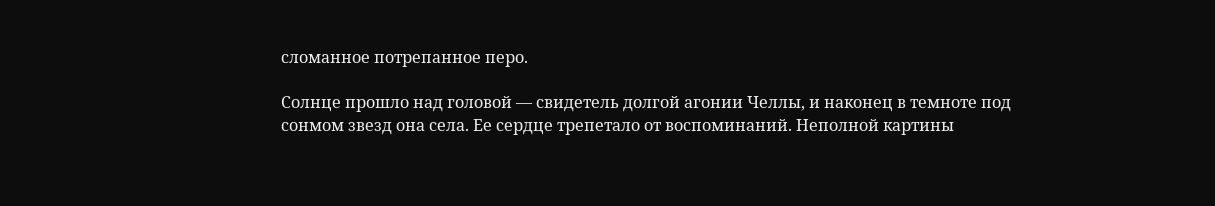сломанное потрепанное перо.

Солнце прошло над головой — свидетель долгой агонии Челлы, и наконец в темноте под сонмом звезд она села. Ее сердце трепетало от воспоминаний. Неполной картины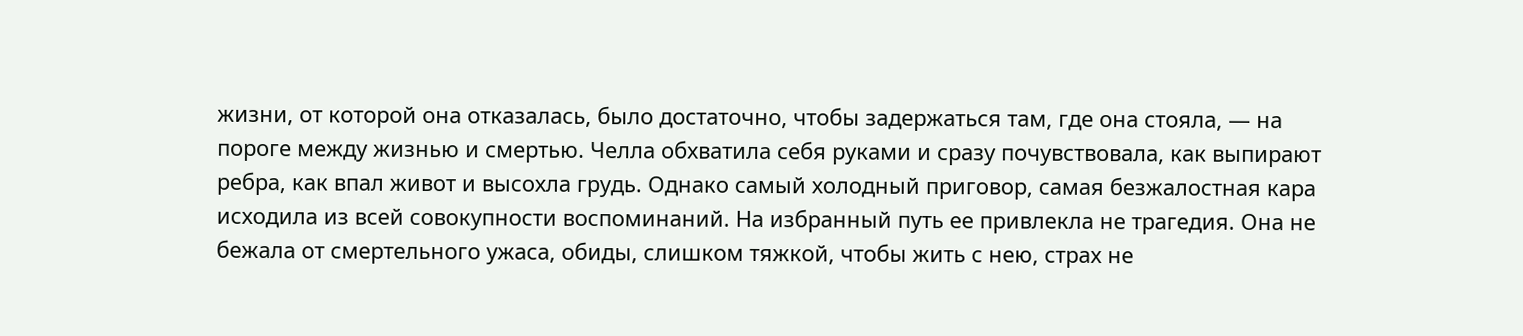жизни, от которой она отказалась, было достаточно, чтобы задержаться там, где она стояла, — на пороге между жизнью и смертью. Челла обхватила себя руками и сразу почувствовала, как выпирают ребра, как впал живот и высохла грудь. Однако самый холодный приговор, самая безжалостная кара исходила из всей совокупности воспоминаний. На избранный путь ее привлекла не трагедия. Она не бежала от смертельного ужаса, обиды, слишком тяжкой, чтобы жить с нею, страх не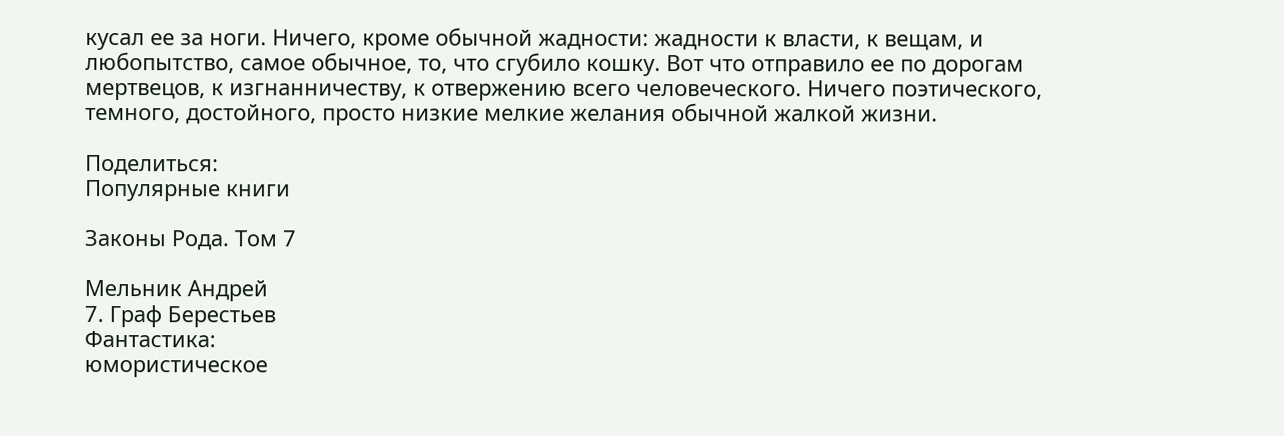кусал ее за ноги. Ничего, кроме обычной жадности: жадности к власти, к вещам, и любопытство, самое обычное, то, что сгубило кошку. Вот что отправило ее по дорогам мертвецов, к изгнанничеству, к отвержению всего человеческого. Ничего поэтического, темного, достойного, просто низкие мелкие желания обычной жалкой жизни.

Поделиться:
Популярные книги

Законы Рода. Том 7

Мельник Андрей
7. Граф Берестьев
Фантастика:
юмористическое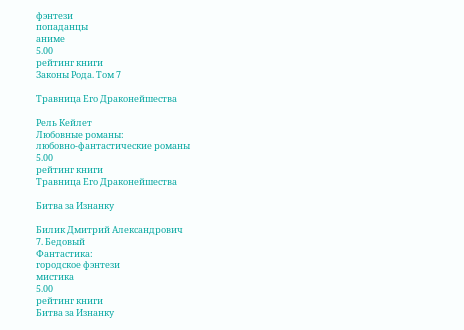фэнтези
попаданцы
аниме
5.00
рейтинг книги
Законы Рода. Том 7

Травница Его Драконейшества

Рель Кейлет
Любовные романы:
любовно-фантастические романы
5.00
рейтинг книги
Травница Его Драконейшества

Битва за Изнанку

Билик Дмитрий Александрович
7. Бедовый
Фантастика:
городское фэнтези
мистика
5.00
рейтинг книги
Битва за Изнанку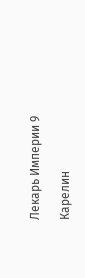Лекарь Империи 9

Карелин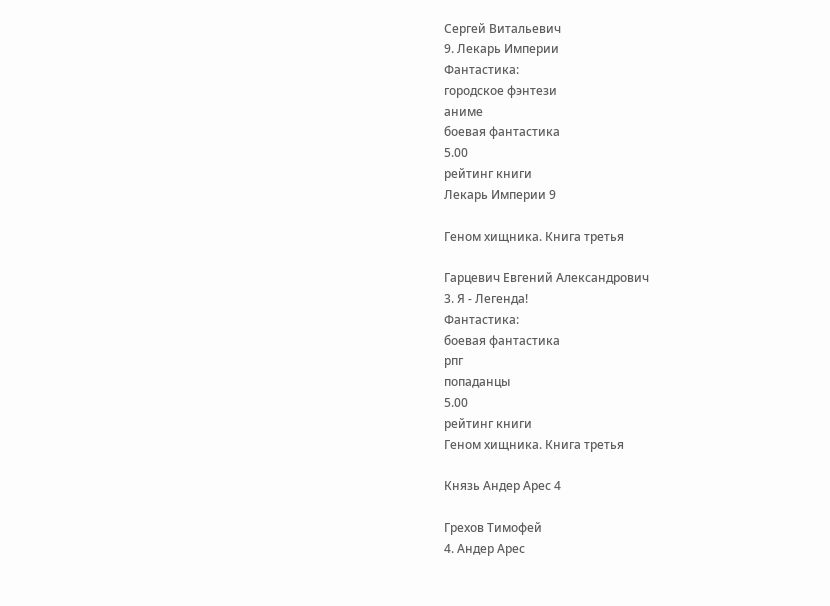Сергей Витальевич
9. Лекарь Империи
Фантастика:
городское фэнтези
аниме
боевая фантастика
5.00
рейтинг книги
Лекарь Империи 9

Геном хищника. Книга третья

Гарцевич Евгений Александрович
3. Я - Легенда!
Фантастика:
боевая фантастика
рпг
попаданцы
5.00
рейтинг книги
Геном хищника. Книга третья

Князь Андер Арес 4

Грехов Тимофей
4. Андер Арес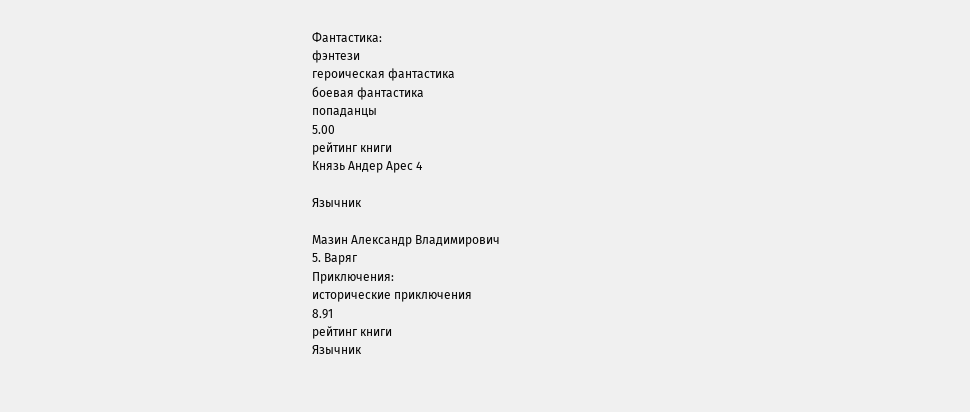Фантастика:
фэнтези
героическая фантастика
боевая фантастика
попаданцы
5.00
рейтинг книги
Князь Андер Арес 4

Язычник

Мазин Александр Владимирович
5. Варяг
Приключения:
исторические приключения
8.91
рейтинг книги
Язычник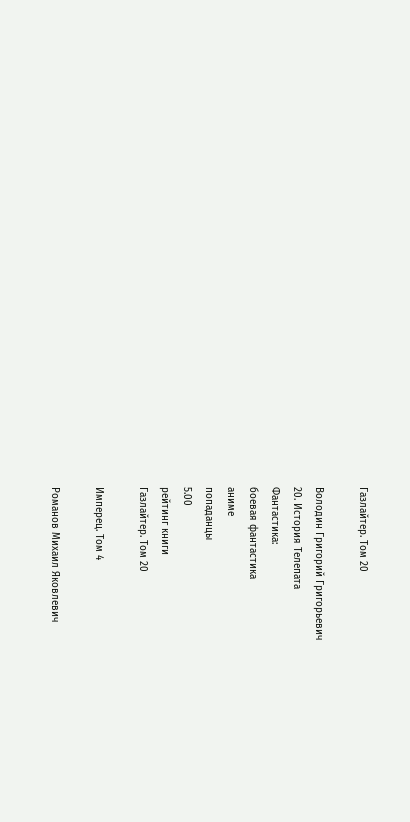Газлайтер. Том 20

Володин Григорий Григорьевич
20. История Телепата
Фантастика:
боевая фантастика
аниме
попаданцы
5.00
рейтинг книги
Газлайтер. Том 20

Имперец. Том 4

Романов Михаил Яковлевич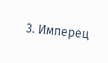3. Имперец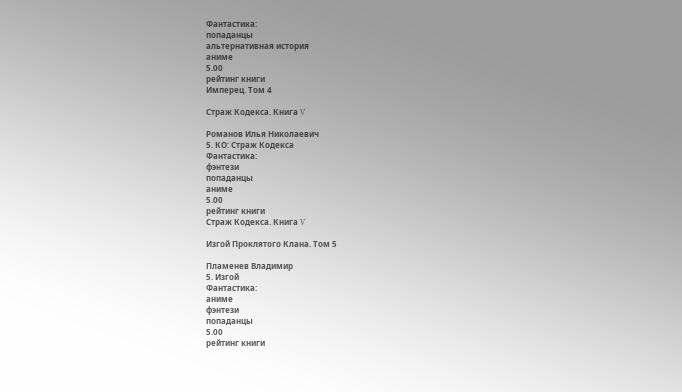Фантастика:
попаданцы
альтернативная история
аниме
5.00
рейтинг книги
Имперец. Том 4

Страж Кодекса. Книга V

Романов Илья Николаевич
5. КО: Страж Кодекса
Фантастика:
фэнтези
попаданцы
аниме
5.00
рейтинг книги
Страж Кодекса. Книга V

Изгой Проклятого Клана. Том 5

Пламенев Владимир
5. Изгой
Фантастика:
аниме
фэнтези
попаданцы
5.00
рейтинг книги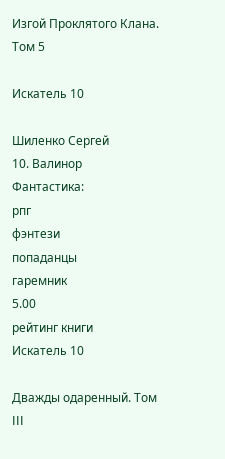Изгой Проклятого Клана. Том 5

Искатель 10

Шиленко Сергей
10. Валинор
Фантастика:
рпг
фэнтези
попаданцы
гаремник
5.00
рейтинг книги
Искатель 10

Дважды одаренный. Том III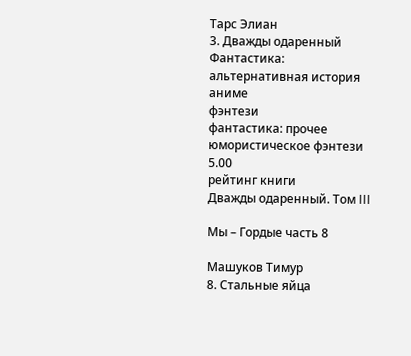Тарс Элиан
3. Дважды одаренный
Фантастика:
альтернативная история
аниме
фэнтези
фантастика: прочее
юмористическое фэнтези
5.00
рейтинг книги
Дважды одаренный. Том III

Мы – Гордые часть 8

Машуков Тимур
8. Стальные яйца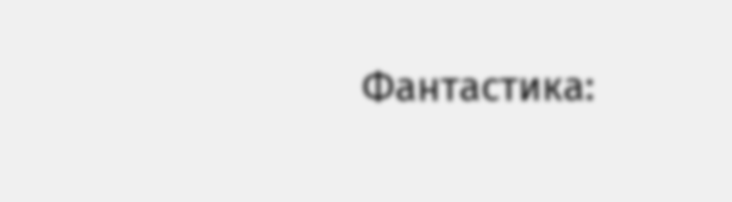Фантастика: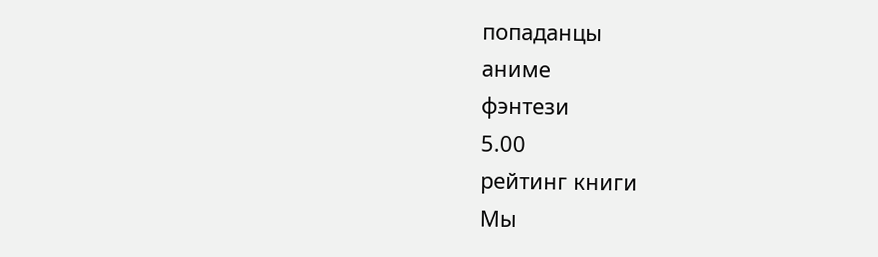попаданцы
аниме
фэнтези
5.00
рейтинг книги
Мы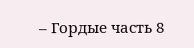– Гордые часть 8